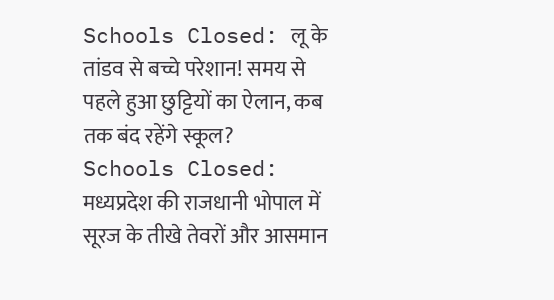Schools Closed: लू के तांडव से बच्चे परेशान! समय से पहले हुआ छुट्टियों का ऐलान, कब तक बंद रहेंगे स्कूल?
Schools Closed: मध्यप्रदेश की राजधानी भोपाल में सूरज के तीखे तेवरों और आसमान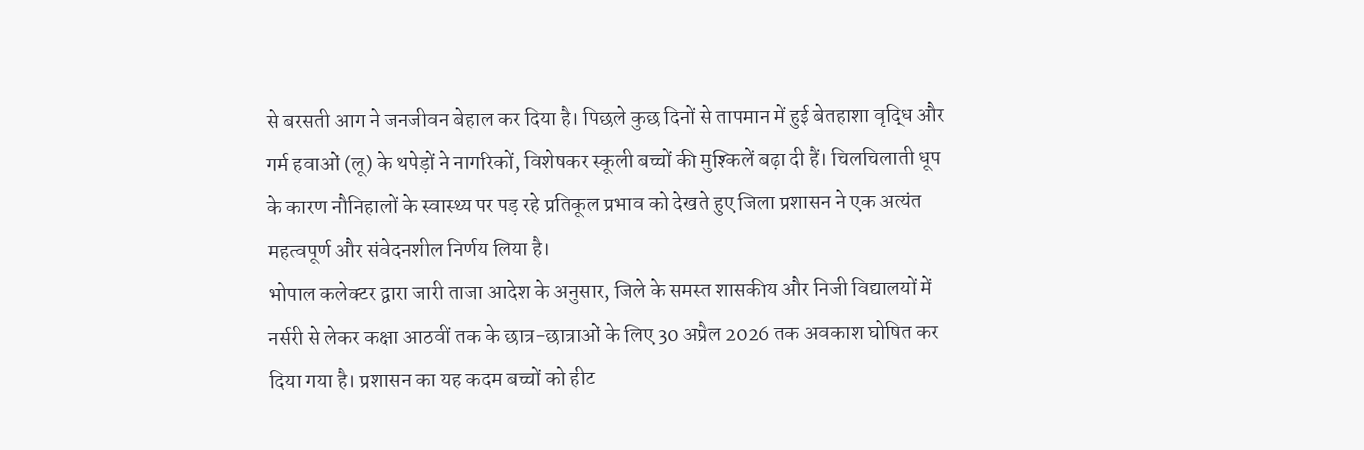से बरसती आग ने जनजीवन बेहाल कर दिया है। पिछले कुछ दिनों से तापमान में हुई बेतहाशा वृद्धि और गर्म हवाओं (लू) के थपेड़ों ने नागरिकों, विशेषकर स्कूली बच्चों की मुश्किलें बढ़ा दी हैं। चिलचिलाती धूप के कारण नौनिहालों के स्वास्थ्य पर पड़ रहे प्रतिकूल प्रभाव को देखते हुए जिला प्रशासन ने एक अत्यंत महत्वपूर्ण और संवेदनशील निर्णय लिया है।
भोपाल कलेक्टर द्वारा जारी ताजा आदेश के अनुसार, जिले के समस्त शासकीय और निजी विद्यालयों में नर्सरी से लेकर कक्षा आठवीं तक के छात्र-छात्राओं के लिए 30 अप्रैल 2026 तक अवकाश घोषित कर दिया गया है। प्रशासन का यह कदम बच्चों को हीट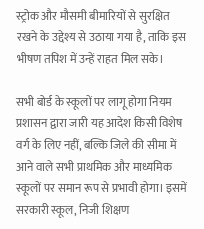स्ट्रोक और मौसमी बीमारियों से सुरक्षित रखने के उद्देश्य से उठाया गया है, ताकि इस भीषण तपिश में उन्हें राहत मिल सके।

सभी बोर्ड के स्कूलों पर लागू होगा नियम
प्रशासन द्वारा जारी यह आदेश किसी विशेष वर्ग के लिए नहीं, बल्कि जिले की सीमा में आने वाले सभी प्राथमिक और माध्यमिक स्कूलों पर समान रूप से प्रभावी होगा। इसमें सरकारी स्कूल, निजी शिक्षण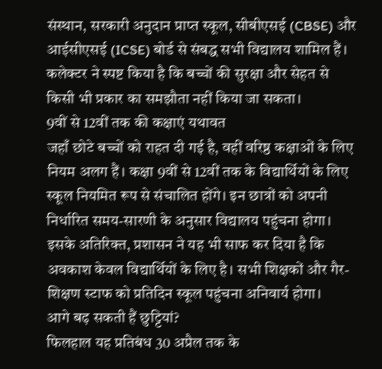संस्थान, सरकारी अनुदान प्राप्त स्कूल, सीबीएसई (CBSE) और आईसीएसई (ICSE) बोर्ड से संबद्ध सभी विद्यालय शामिल हैं। कलेक्टर ने स्पष्ट किया है कि बच्चों की सुरक्षा और सेहत से किसी भी प्रकार का समझौता नहीं किया जा सकता।
9वीं से 12वीं तक की कक्षाएं यथावत
जहाँ छोटे बच्चों को राहत दी गई है, वहीं वरिष्ठ कक्षाओं के लिए नियम अलग हैं। कक्षा 9वीं से 12वीं तक के विद्यार्थियों के लिए स्कूल नियमित रूप से संचालित होंगे। इन छात्रों को अपनी निर्धारित समय-सारणी के अनुसार विद्यालय पहुंचना होगा। इसके अतिरिक्त, प्रशासन ने यह भी साफ कर दिया है कि अवकाश केवल विद्यार्थियों के लिए है। सभी शिक्षकों और गैर-शिक्षण स्टाफ को प्रतिदिन स्कूल पहुंचना अनिवार्य होगा।
आगे बढ़ सकती हैं छुट्टियां?
फिलहाल यह प्रतिबंध 30 अप्रैल तक के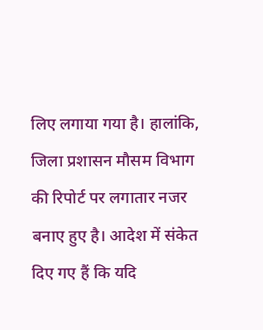लिए लगाया गया है। हालांकि, जिला प्रशासन मौसम विभाग की रिपोर्ट पर लगातार नजर बनाए हुए है। आदेश में संकेत दिए गए हैं कि यदि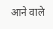आने वाले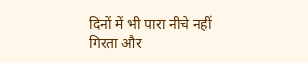दिनों में भी पारा नीचे नहीं गिरता और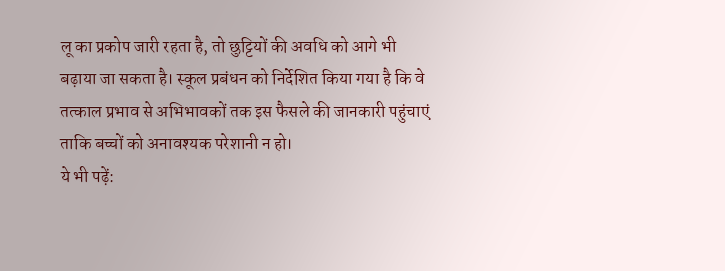लू का प्रकोप जारी रहता है, तो छुट्टियों की अवधि को आगे भी बढ़ाया जा सकता है। स्कूल प्रबंधन को निर्देशित किया गया है कि वे तत्काल प्रभाव से अभिभावकों तक इस फैसले की जानकारी पहुंचाएं ताकि बच्चों को अनावश्यक परेशानी न हो।
ये भी पढ़ें: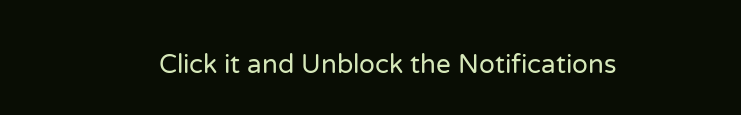Click it and Unblock the Notifications